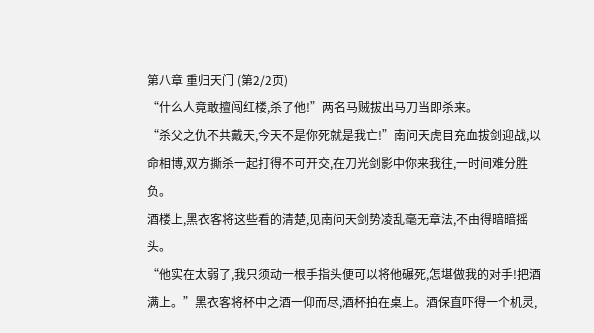第八章 重归天门 (第2/2页)
“什么人竟敢擅闯红楼,杀了他!”两名马贼拔出马刀当即杀来。
“杀父之仇不共戴天,今天不是你死就是我亡!”南问天虎目充血拔剑迎战,以命相博,双方撕杀一起打得不可开交,在刀光剑影中你来我往,一时间难分胜负。
酒楼上,黑衣客将这些看的清楚,见南问天剑势凌乱毫无章法,不由得暗暗摇头。
“他实在太弱了,我只须动一根手指头便可以将他碾死,怎堪做我的对手!把酒满上。”黑衣客将杯中之酒一仰而尽,酒杯拍在桌上。酒保直吓得一个机灵,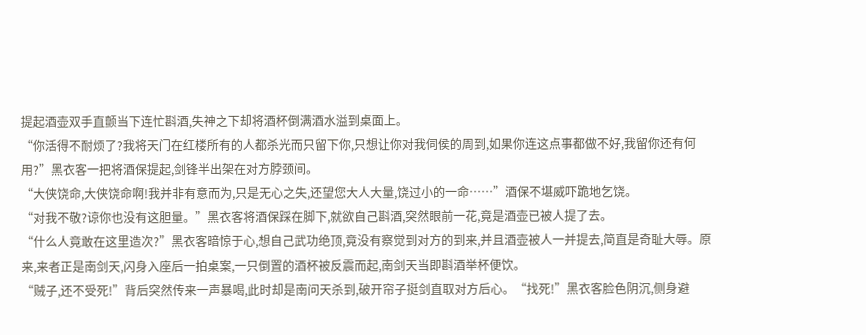提起酒壶双手直颤当下连忙斟酒,失神之下却将酒杯倒满酒水溢到桌面上。
“你活得不耐烦了?我将天门在红楼所有的人都杀光而只留下你,只想让你对我伺侯的周到,如果你连这点事都做不好,我留你还有何用?”黑衣客一把将酒保提起,剑锋半出架在对方脖颈间。
“大侠饶命,大侠饶命啊!我并非有意而为,只是无心之失,还望您大人大量,饶过小的一命……”酒保不堪威吓跪地乞饶。
“对我不敬?谅你也没有这胆量。”黑衣客将酒保踩在脚下,就欲自己斟酒,突然眼前一花,竟是酒壶已被人提了去。
“什么人竟敢在这里造次?”黑衣客暗惊于心,想自己武功绝顶,竟没有察觉到对方的到来,并且酒壶被人一并提去,简直是奇耻大辱。原来,来者正是南剑天,闪身入座后一拍桌案,一只倒置的酒杯被反震而起,南剑天当即斟酒举杯便饮。
“贼子,还不受死!”背后突然传来一声暴喝,此时却是南问天杀到,破开帘子挺剑直取对方后心。“找死!”黑衣客脸色阴沉,侧身避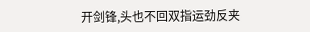开剑锋,头也不回双指运劲反夹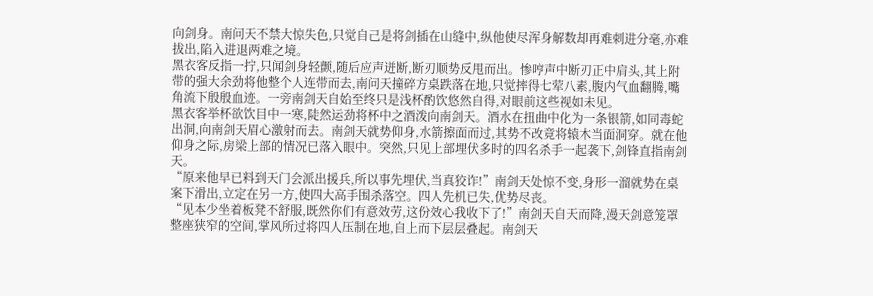向剑身。南问天不禁大惊失色,只觉自己是将剑插在山缝中,纵他使尽浑身解数却再难刺进分毫,亦难拔出,陷入进退两难之境。
黑衣客反指一拧,只闻剑身轻颤,随后应声迸断,断刃顺势反甩而出。惨哼声中断刃正中肩头,其上附带的强大余劲将他整个人连带而去,南问天撞碎方桌跌落在地,只觉摔得七荤八素,腹内气血翻腾,嘴角流下殷殷血迹。一旁南剑天自始至终只是浅杯酌饮悠然自得,对眼前这些视如未见。
黑衣客举杯欲饮目中一寒,陡然运劲将杯中之酒泼向南剑天。酒水在扭曲中化为一条银箭,如同毒蛇出洞,向南剑天眉心激射而去。南剑天就势仰身,水箭擦面而过,其势不改竟将辕木当面洞穿。就在他仰身之际,房梁上部的情况已落入眼中。突然,只见上部埋伏多时的四名杀手一起袭下,剑锋直指南剑天。
“原来他早已料到天门会派出援兵,所以事先埋伏,当真狡诈!”南剑天处惊不变,身形一溜就势在桌案下滑出,立定在另一方,使四大高手围杀落空。四人先机已失,优势尽丧。
“见本少坐着板凳不舒服,既然你们有意效劳,这份效心我收下了!”南剑天自天而降,漫天剑意笼罩整座狭窄的空间,掌风所过将四人压制在地,自上而下层层叠起。南剑天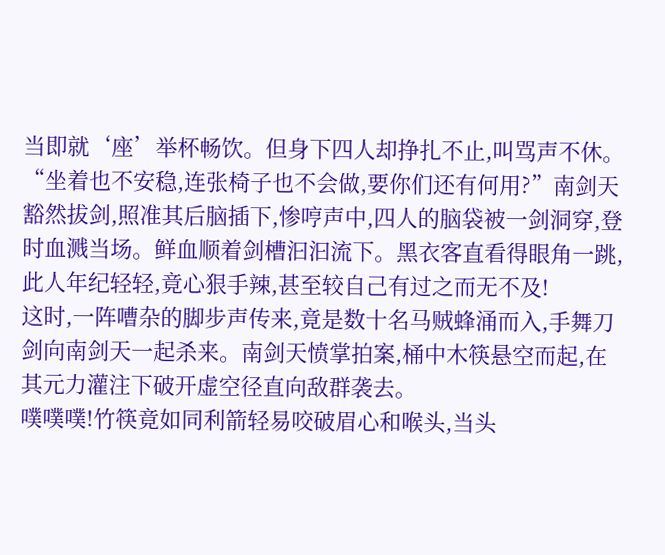当即就‘座’举杯畅饮。但身下四人却挣扎不止,叫骂声不休。
“坐着也不安稳,连张椅子也不会做,要你们还有何用?”南剑天豁然拔剑,照准其后脑插下,惨哼声中,四人的脑袋被一剑洞穿,登时血溅当场。鲜血顺着剑槽汩汩流下。黑衣客直看得眼角一跳,此人年纪轻轻,竟心狠手辣,甚至较自己有过之而无不及!
这时,一阵嘈杂的脚步声传来,竟是数十名马贼蜂涌而入,手舞刀剑向南剑天一起杀来。南剑天愤掌拍案,桶中木筷悬空而起,在其元力灌注下破开虚空径直向敌群袭去。
噗噗噗!竹筷竟如同利箭轻易咬破眉心和喉头,当头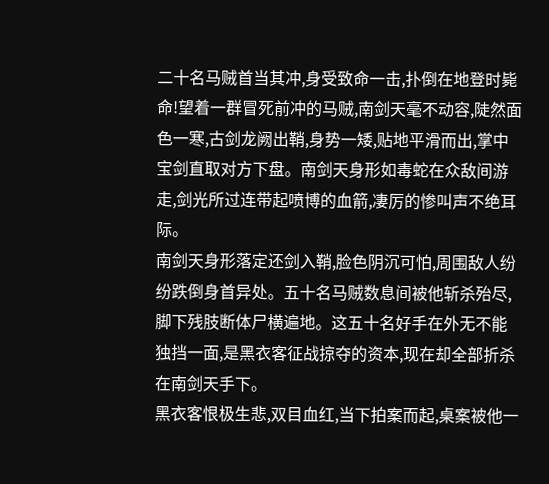二十名马贼首当其冲,身受致命一击,扑倒在地登时毙命!望着一群冒死前冲的马贼,南剑天毫不动容,陡然面色一寒,古剑龙阙出鞘,身势一矮,贴地平滑而出,掌中宝剑直取对方下盘。南剑天身形如毒蛇在众敌间游走,剑光所过连带起喷博的血箭,凄厉的惨叫声不绝耳际。
南剑天身形落定还剑入鞘,脸色阴沉可怕,周围敌人纷纷跌倒身首异处。五十名马贼数息间被他斩杀殆尽,脚下残肢断体尸横遍地。这五十名好手在外无不能独挡一面,是黑衣客征战掠夺的资本,现在却全部折杀在南剑天手下。
黑衣客恨极生悲,双目血红,当下拍案而起,桌案被他一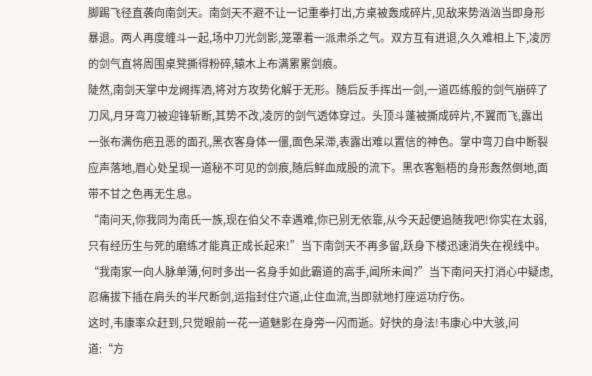脚踢飞径直袭向南剑天。南剑天不避不让一记重拳打出,方桌被轰成碎片,见敌来势汹汹当即身形暴退。两人再度缠斗一起,场中刀光剑影,笼罩着一派肃杀之气。双方互有进退,久久难相上下,凌厉的剑气直将周围桌凳撕得粉碎,辕木上布满累累剑痕。
陡然,南剑天掌中龙阙挥洒,将对方攻势化解于无形。随后反手挥出一剑,一道匹练般的剑气崩碎了刀风,月牙弯刀被迎锋斩断,其势不改,凌厉的剑气透体穿过。头顶斗蓬被撕成碎片,不翼而飞,露出一张布满伤疤丑恶的面孔,黑衣客身体一僵,面色呆滞,表露出难以置信的神色。掌中弯刀自中断裂应声落地,眉心处呈现一道秘不可见的剑痕,随后鲜血成股的流下。黑衣客魁梧的身形轰然倒地,面带不甘之色再无生息。
“南问天,你我同为南氏一族,现在伯父不幸遇难,你已别无依靠,从今天起便追随我吧!你实在太弱,只有经历生与死的磨练才能真正成长起来!”当下南剑天不再多留,跃身下楼迅速消失在视线中。
“我南家一向人脉单薄,何时多出一名身手如此霸道的高手,闻所未闻?”当下南问天打消心中疑虑,忍痛拔下插在肩头的半尺断剑,运指封住穴道,止住血流,当即就地打座运功疗伤。
这时,韦康率众赶到,只觉眼前一花一道魅影在身旁一闪而逝。好快的身法!韦康心中大骇,问道:“方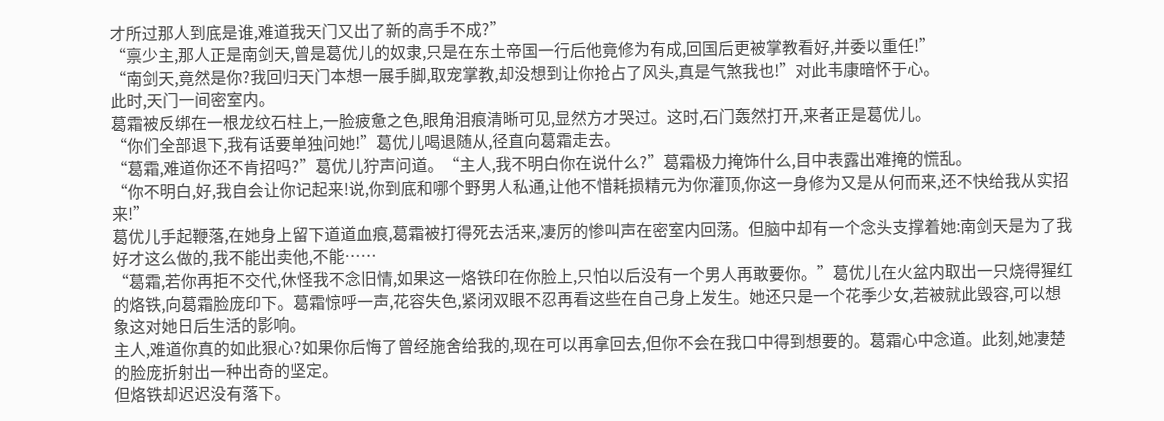才所过那人到底是谁,难道我天门又出了新的高手不成?”
“禀少主,那人正是南剑天,曾是葛优儿的奴隶,只是在东土帝国一行后他竟修为有成,回国后更被掌教看好,并委以重任!”
“南剑天,竟然是你?我回归天门本想一展手脚,取宠掌教,却没想到让你抢占了风头,真是气煞我也!”对此韦康暗怀于心。
此时,天门一间密室内。
葛霜被反绑在一根龙纹石柱上,一脸疲惫之色,眼角泪痕清晰可见,显然方才哭过。这时,石门轰然打开,来者正是葛优儿。
“你们全部退下,我有话要单独问她!”葛优儿喝退随从,径直向葛霜走去。
“葛霜,难道你还不肯招吗?”葛优儿狞声问道。“主人,我不明白你在说什么?”葛霜极力掩饰什么,目中表露出难掩的慌乱。
“你不明白,好,我自会让你记起来!说,你到底和哪个野男人私通,让他不惜耗损精元为你灌顶,你这一身修为又是从何而来,还不快给我从实招来!”
葛优儿手起鞭落,在她身上留下道道血痕,葛霜被打得死去活来,凄厉的惨叫声在密室内回荡。但脑中却有一个念头支撑着她:南剑天是为了我好才这么做的,我不能出卖他,不能……
“葛霜,若你再拒不交代,休怪我不念旧情,如果这一烙铁印在你脸上,只怕以后没有一个男人再敢要你。”葛优儿在火盆内取出一只烧得猩红的烙铁,向葛霜脸庞印下。葛霜惊呼一声,花容失色,紧闭双眼不忍再看这些在自己身上发生。她还只是一个花季少女,若被就此毁容,可以想象这对她日后生活的影响。
主人,难道你真的如此狠心?如果你后悔了曾经施舍给我的,现在可以再拿回去,但你不会在我口中得到想要的。葛霜心中念道。此刻,她凄楚的脸庞折射出一种出奇的坚定。
但烙铁却迟迟没有落下。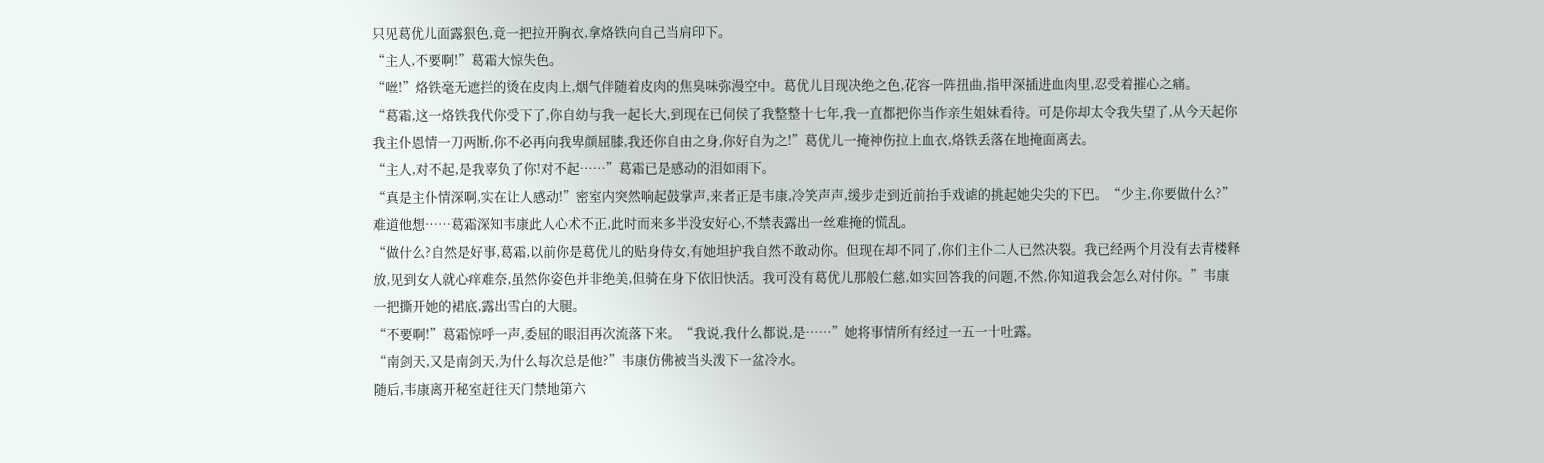只见葛优儿面露狠色,竟一把拉开胸衣,拿烙铁向自己当肩印下。
“主人,不要啊!”葛霜大惊失色。
“咝!”烙铁毫无遮拦的烫在皮肉上,烟气伴随着皮肉的焦臭味弥漫空中。葛优儿目现决绝之色,花容一阵扭曲,指甲深插进血肉里,忍受着摧心之痛。
“葛霜,这一烙铁我代你受下了,你自幼与我一起长大,到现在已伺侯了我整整十七年,我一直都把你当作亲生姐妹看待。可是你却太令我失望了,从今天起你我主仆恩情一刀两断,你不必再向我卑颜屈膝,我还你自由之身,你好自为之!”葛优儿一掩神伤拉上血衣,烙铁丢落在地掩面离去。
“主人,对不起,是我辜负了你!对不起……”葛霜已是感动的泪如雨下。
“真是主仆情深啊,实在让人感动!”密室内突然响起鼓掌声,来者正是韦康,冷笑声声,缓步走到近前抬手戏谑的挑起她尖尖的下巴。“少主,你要做什么?”难道他想……葛霜深知韦康此人心术不正,此时而来多半没安好心,不禁表露出一丝难掩的慌乱。
“做什么?自然是好事,葛霜,以前你是葛优儿的贴身侍女,有她坦护我自然不敢动你。但现在却不同了,你们主仆二人已然决裂。我已经两个月没有去青楼释放,见到女人就心痒难奈,虽然你姿色并非绝美,但骑在身下依旧快活。我可没有葛优儿那般仁慈,如实回答我的问题,不然,你知道我会怎么对付你。”韦康一把撕开她的裙底,露出雪白的大腿。
“不要啊!”葛霜惊呼一声,委屈的眼泪再次流落下来。“我说,我什么都说,是……”她将事情所有经过一五一十吐露。
“南剑天,又是南剑天,为什么每次总是他?”韦康仿佛被当头泼下一盆冷水。
随后,韦康离开秘室赶往天门禁地第六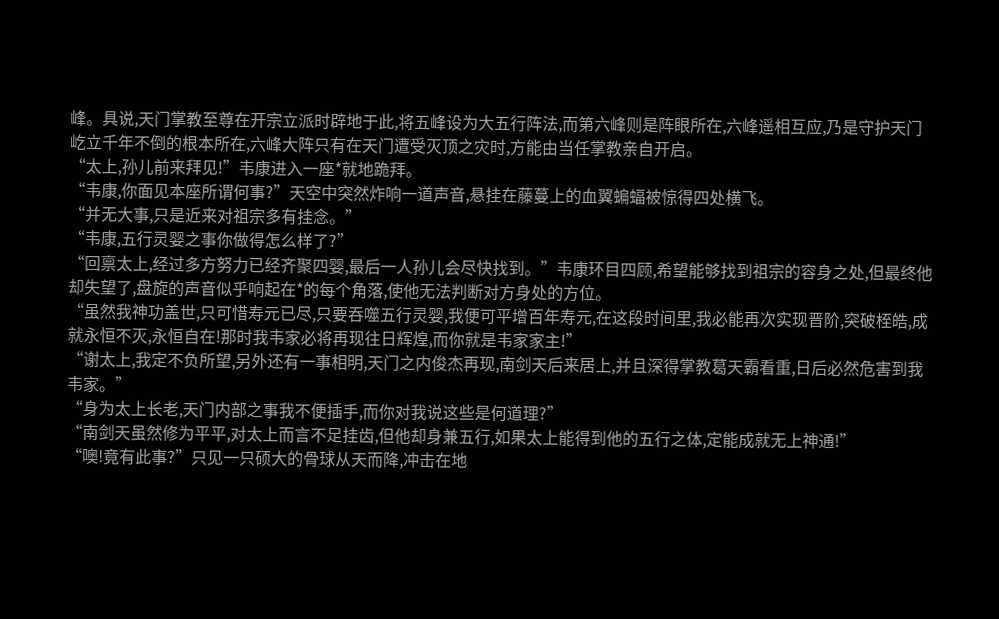峰。具说,天门掌教至尊在开宗立派时辟地于此,将五峰设为大五行阵法,而第六峰则是阵眼所在,六峰遥相互应,乃是守护天门屹立千年不倒的根本所在,六峰大阵只有在天门遭受灭顶之灾时,方能由当任掌教亲自开启。
“太上,孙儿前来拜见!”韦康进入一座*就地跪拜。
“韦康,你面见本座所谓何事?”天空中突然炸响一道声音,悬挂在藤蔓上的血翼蝙蝠被惊得四处横飞。
“并无大事,只是近来对祖宗多有挂念。”
“韦康,五行灵婴之事你做得怎么样了?”
“回禀太上,经过多方努力已经齐聚四婴,最后一人孙儿会尽快找到。”韦康环目四顾,希望能够找到祖宗的容身之处,但最终他却失望了,盘旋的声音似乎响起在*的每个角落,使他无法判断对方身处的方位。
“虽然我神功盖世,只可惜寿元已尽,只要吞噬五行灵婴,我便可平增百年寿元,在这段时间里,我必能再次实现晋阶,突破桎皓,成就永恒不灭,永恒自在!那时我韦家必将再现往日辉煌,而你就是韦家家主!”
“谢太上,我定不负所望,另外还有一事相明,天门之内俊杰再现,南剑天后来居上,并且深得掌教葛天霸看重,日后必然危害到我韦家。”
“身为太上长老,天门内部之事我不便插手,而你对我说这些是何道理?”
“南剑天虽然修为平平,对太上而言不足挂齿,但他却身兼五行,如果太上能得到他的五行之体,定能成就无上神通!”
“噢!竟有此事?”只见一只硕大的骨球从天而降,冲击在地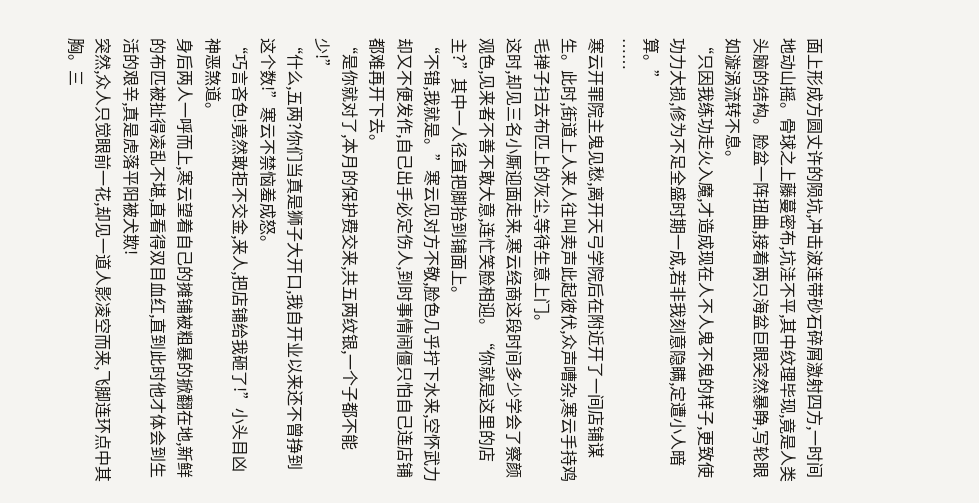面上形成方圆丈许的陨坑,冲击波连带砂石碎屑激射四方,一时间地动山摇。骨球之上藤蔓密布,坑洼不平,其中纹理毕现,竟是人类头脑的结构。脸盆一阵扭曲,接着两只海盆巨眼突然暴睁,写轮眼如漩涡流转不息。
“只因我练功走火入魔,才造成现在人不人鬼不鬼的样子,更致使功力大损,修为不足全盛时期一成,若非我刻意隐瞒,定遭小人暗算。”
……
寒云开罪院主鬼见愁,离开天弓学院后在附近开了一间店铺谋生。此时,街道上人来人往叫卖声此起彼伏,众声嘈杂,寒云手持鸡毛掸子扫去布匹上的灰尘,等待生意上门。
这时,却见三名小厮迎面走来,寒云经商这段时间多少学会了察颜观色,见来者不善不敢大意,连忙笑脸相迎。“你就是这里的店主?”其中一人径直把脚抬到铺面上。
“不错,我就是。”寒云见对方不敬,脸色几乎拧下水来,空怀武力却又不便发作,自己出手必定伤人,到时事情闹僵只怕自己连店铺都难再开下去。
“是你就对了,本月的保护费交来,共五两纹银,一个子都不能少!”
“什么,五两?你们当真是狮子大开口,我自开业以来还不曾挣到这个数!”寒云不禁恼羞成怒。
“巧言吝色!竟然敢拒不交金,来人,把店铺给我砸了!”小头目凶神恶煞道。
身后两人一呼而上,寒云望着自己的摊铺被粗暴的掀翻在地,新鲜的布匹被扯得凌乱不堪,直看得双目血红,直到此时他才体会到生活的艰辛,真是虎落平阳被犬欺!
突然,众人只觉眼前一花,却见一道人影凌空而来,飞脚连环点中其胸。三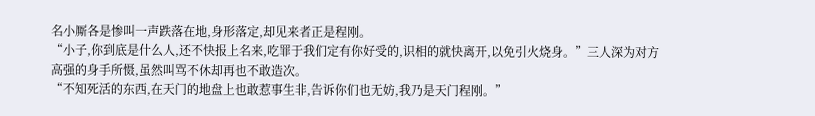名小厮各是惨叫一声跌落在地,身形落定,却见来者正是程刚。
“小子,你到底是什么人,还不快报上名来,吃罪于我们定有你好受的,识相的就快离开,以免引火烧身。”三人深为对方高强的身手所慑,虽然叫骂不休却再也不敢造次。
“不知死活的东西,在天门的地盘上也敢惹事生非,告诉你们也无妨,我乃是天门程刚。”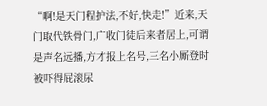“啊!是天门程护法,不好,快走!”近来,天门取代铁骨门,广收门徒后来者居上,可谓是声名远播,方才报上名号,三名小厮登时被吓得屁滚尿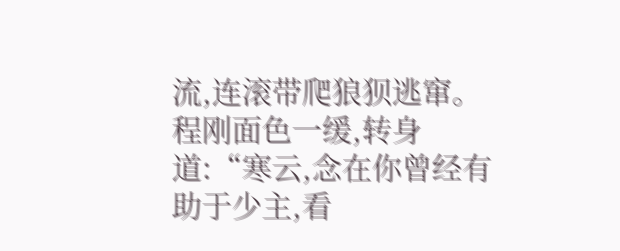流,连滚带爬狼狈逃窜。
程刚面色一缓,转身道:“寒云,念在你曾经有助于少主,看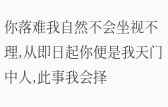你落难我自然不会坐视不理,从即日起你便是我天门中人,此事我会择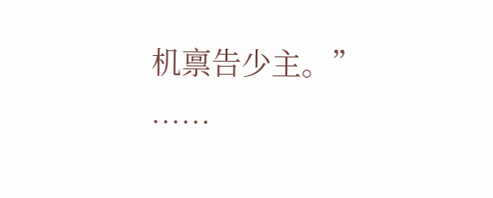机禀告少主。”
……